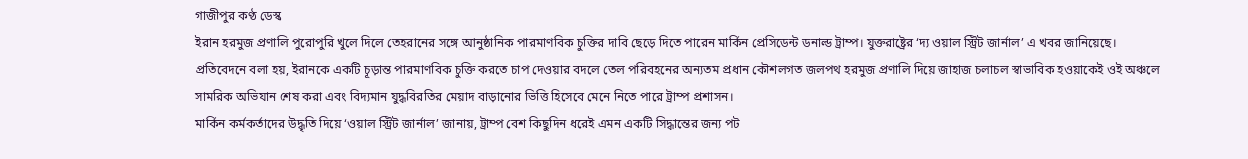গাজীপুর কণ্ঠ ডেস্ক
ইরান হরমুজ প্রণালি পুরোপুরি খুলে দিলে তেহরানের সঙ্গে আনুষ্ঠানিক পারমাণবিক চুক্তির দাবি ছেড়ে দিতে পারেন মার্কিন প্রেসিডেন্ট ডনাল্ড ট্রাম্প। যুক্তরাষ্ট্রের ‘দ্য ওয়াল স্ট্রিট জার্নাল’ এ খবর জানিয়েছে।
প্রতিবেদনে বলা হয়, ইরানকে একটি চূড়ান্ত পারমাণবিক চুক্তি করতে চাপ দেওয়ার বদলে তেল পরিবহনের অন্যতম প্রধান কৌশলগত জলপথ হরমুজ প্রণালি দিয়ে জাহাজ চলাচল স্বাভাবিক হওয়াকেই ওই অঞ্চলে সামরিক অভিযান শেষ করা এবং বিদ্যমান যুদ্ধবিরতির মেয়াদ বাড়ানোর ভিত্তি হিসেবে মেনে নিতে পারে ট্রাম্প প্রশাসন।
মার্কিন কর্মকর্তাদের উদ্ধৃতি দিয়ে ‘ওয়াল স্ট্রিট জার্নাল’ জানায়, ট্রাম্প বেশ কিছুদিন ধরেই এমন একটি সিদ্ধান্তের জন্য পট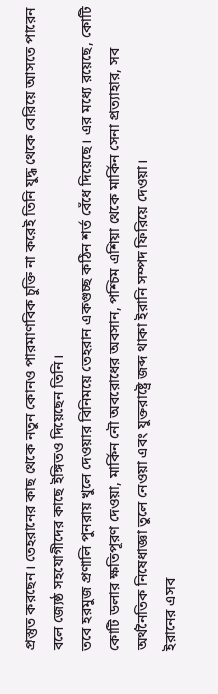প্রস্তুত করছেন। তেহরানের কাছ থেকে নতুন কোনও পারমাণবিক চুক্তি না করেই তিনি যুদ্ধ থেকে বেরিয়ে আসতে পারেন বলে জ্যেষ্ঠ সহযোগীদের কাছে ইঙ্গিতও দিয়েছেন তিনি।
তবে হরমুজ প্রণালি পুনরায় খুলে দেওয়ার বিনিময়ে তেহরান একগুচ্ছ কঠিন শর্ত বেঁধে দিয়েছে। এর মধ্যে রয়েছে, কোটি কোটি ডলার ক্ষতিপূরণ দেওয়া, মার্কিন নৌ অবরোধের অবসান, পশ্চিম এশিয়া থেকে মার্কিন সেনা প্রত্যাহার, সব অর্থনৈতিক নিষেধাজ্ঞা তুলে নেওয়া এবং যুক্তরাষ্ট্রে জব্দ থাকা ইরানি সম্পদ ফিরিয়ে দেওয়া।
ইরানের এসব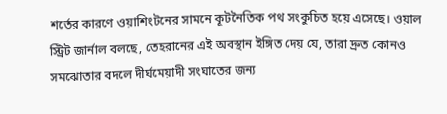শর্তের কারণে ওয়াশিংটনের সামনে কূটনৈতিক পথ সংকুচিত হয়ে এসেছে। ওয়াল স্ট্রিট জার্নাল বলছে, তেহরানের এই অবস্থান ইঙ্গিত দেয় যে, তারা দ্রুত কোনও সমঝোতার বদলে দীর্ঘমেয়াদী সংঘাতের জন্য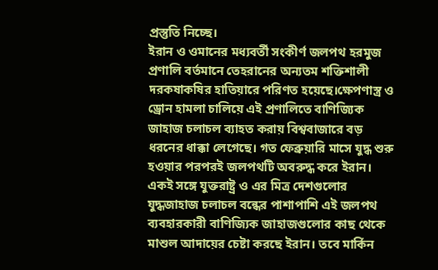প্রস্তুতি নিচ্ছে।
ইরান ও ওমানের মধ্যবর্তী সংকীর্ণ জলপথ হরমুজ প্রণালি বর্তমানে তেহরানের অন্যতম শক্তিশালী দরকষাকষির হাতিয়ারে পরিণত হয়েছে।ক্ষেপণাস্ত্র ও ড্রোন হামলা চালিয়ে এই প্রণালিতে বাণিজ্যিক জাহাজ চলাচল ব্যাহত করায় বিশ্ববাজারে বড় ধরনের ধাক্কা লেগেছে। গত ফেব্রুয়ারি মাসে যুদ্ধ শুরু হওয়ার পরপরই জলপথটি অবরুদ্ধ করে ইরান।
একই সঙ্গে যুক্তরাষ্ট্র ও এর মিত্র দেশগুলোর যুদ্ধজাহাজ চলাচল বন্ধের পাশাপাশি এই জলপথ ব্যবহারকারী বাণিজ্যিক জাহাজগুলোর কাছ থেকে মাশুল আদায়ের চেষ্টা করছে ইরান। তবে মার্কিন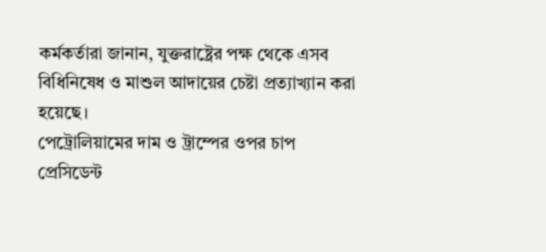কর্মকর্তারা জানান, যুক্তরাষ্ট্রের পক্ষ থেকে এসব বিধিনিষেধ ও মাশুল আদায়ের চেষ্টা প্রত্যাখ্যান করা হয়েছে।
পেট্রোলিয়ামের দাম ও ট্রাম্পের ওপর চাপ
প্রেসিডেন্ট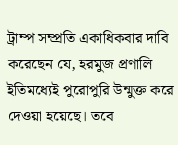ট্রাম্প সম্প্রতি একাধিকবার দাবি করেছেন যে, হরমুজ প্রণালি ইতিমধ্যেই পুরোপুরি উন্মুক্ত করে দেওয়া হয়েছে। তবে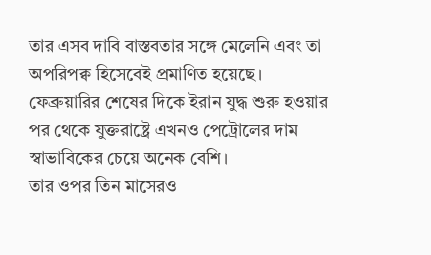তার এসব দাবি বাস্তবতার সঙ্গে মেলেনি এবং তা অপরিপক্ব হিসেবেই প্রমাণিত হয়েছে।
ফেব্রুয়ারির শেষের দিকে ইরান যুদ্ধ শুরু হওয়ার পর থেকে যুক্তরাষ্ট্রে এখনও পেট্রোলের দাম স্বাভাবিকের চেয়ে অনেক বেশি।
তার ওপর তিন মাসেরও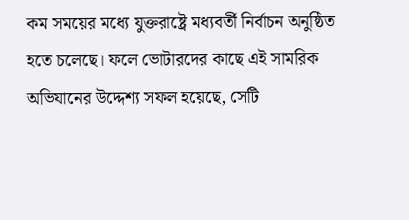কম সময়ের মধ্যে যুক্তরাষ্ট্রে মধ্যবর্তী নির্বাচন অনুষ্ঠিত হতে চলেছে। ফলে ভোটারদের কাছে এই সামরিক অভিযানের উদ্দেশ্য সফল হয়েছে, সেটি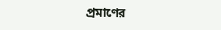প্রমাণের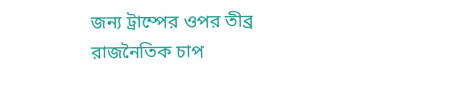জন্য ট্রাম্পের ওপর তীব্র রাজনৈতিক চাপ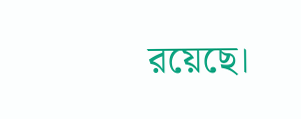রয়েছে।